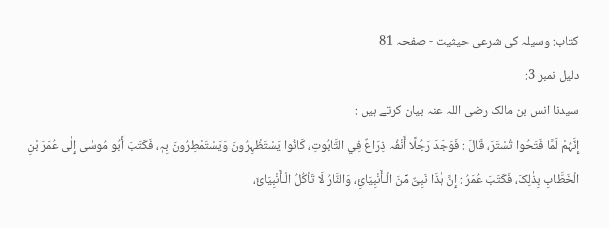کتاب: وسیلہ کی شرعی حیثیت - صفحہ 81
دلیل نمبر 3:
سیدنا انس بن مالک رضی اللہ عنہ بیان کرتے ہیں :
إِنَّہُمْ لَمَّا فَتَحُوا تُسْتَرَ، قَالَ : فَوَجَدَ رَجُلًا أَنْفُہ ذِرَاعٌ فِي التَّابُوتِ، کَانُوا یَسْتَظْہِرُونَ وَیَسْتَمْطِرُونَ بِہٖ، فَکَتَبَ أَبُو مُوسٰی إِلٰی عُمَرَ بْنِ الْخَطَّابِ بِذٰلِکَ، فَکَتَبَ عُمَرُ : إِنَّ ہٰذَا نَبِیٌّ مِّنَ الْـأَنْبِیَائِ، وَالنَّارُ لَا تَاْکُلُ الْـأَنْبِیَائَ،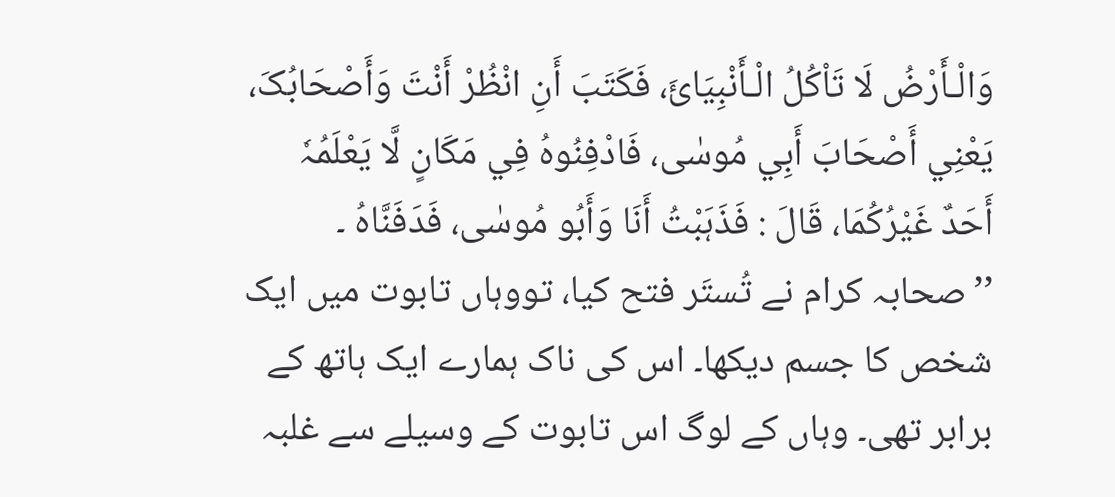وَالْـأَرْضُ لَا تَاْکُلُ الْـأَنْبِیَائَ، فَکَتَبَ أَنِ انْظُرْ أَنْتَ وَأَصْحَابُکَ، یَعْنِي أَصْحَابَ أَبِي مُوسٰی، فَادْفِنُوہُ فِي مَکَانٍ لَّا یَعْلَمُہٗ أَحَدٌ غَیْرُکُمَا، قَالَ : فَذَہَبْتُ أَنَا وَأَبُو مُوسٰی، فَدَفَنَّاہُ ۔
’’صحابہ کرام نے تُستَر فتح کیا، تووہاں تابوت میں ایک شخص کا جسم دیکھا۔ اس کی ناک ہمارے ایک ہاتھ کے برابر تھی۔ وہاں کے لوگ اس تابوت کے وسیلے سے غلبہ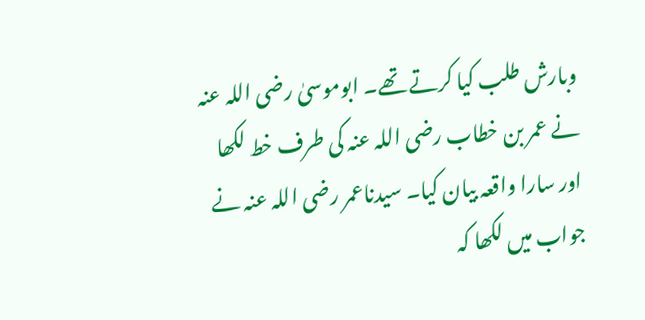وبارش طلب کیا کرتے تھے۔ ابوموسیٰ رضی اللہ عنہ نے عمر بن خطاب رضی اللہ عنہ کی طرف خط لکھا اور سارا واقعہ بیان کیا۔ سیدناعمر رضی اللہ عنہ نے جواب میں لکھا کہ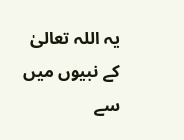یہ اللہ تعالیٰ کے نبیوں میں سے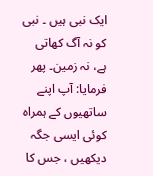ایک نبی ہیں ۔ نبی کو نہ آگ کھاتی ہے، نہ زمین۔ پھر فرمایا: آپ اپنے ساتھیوں کے ہمراہ کوئی ایسی جگہ دیکھیں ، جس کا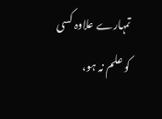تمہارے علاوہ کسی کو علم نہ ہو،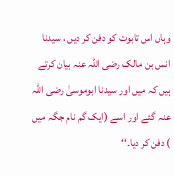وہاں اس تابوت کو دفن کر دیں ، سیدنا انس بن مالک رضی اللہ عنہ بیان کرتے ہیں کہ میں اور سیدنا ابوموسیٰ رضی اللہ عنہ گئے اور اسے (ایک گم نام جگہ میں ) دفن کر دیا۔‘‘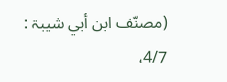(مصنّف ابن أبي شیبۃ : 4/7،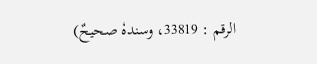الرقم : 33819، وسندہٗ صحیحٌ)